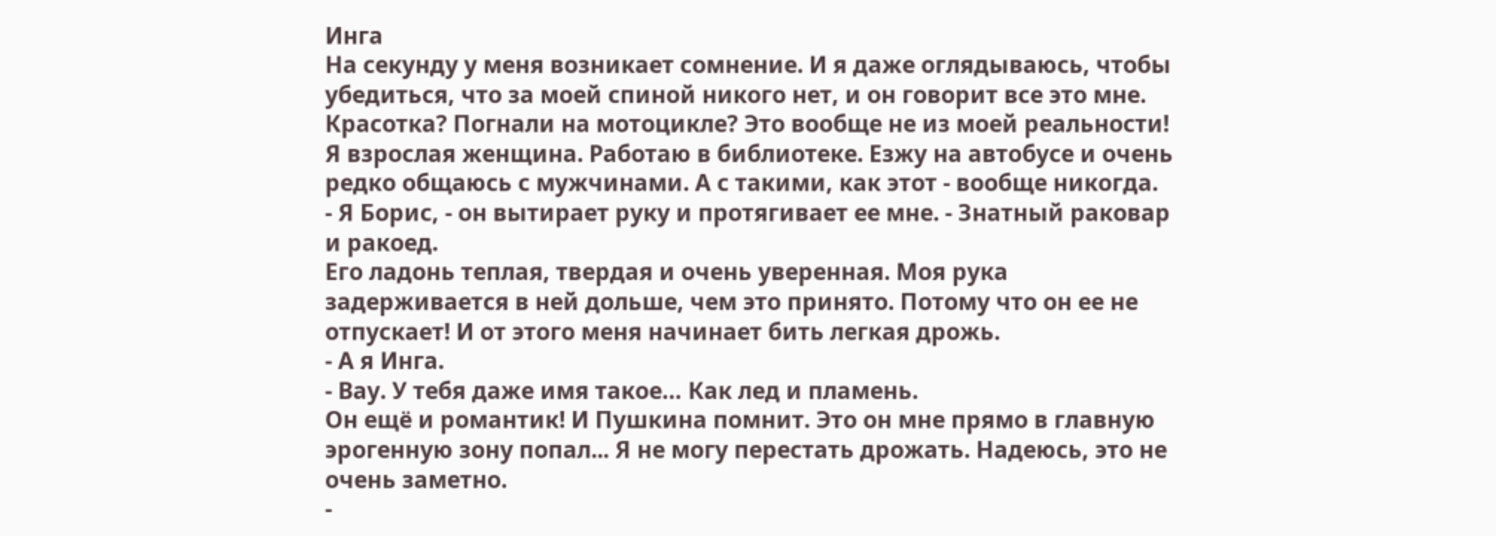Инга
На секунду у меня возникает сомнение. И я даже оглядываюсь, чтобы убедиться, что за моей спиной никого нет, и он говорит все это мне. Красотка? Погнали на мотоцикле? Это вообще не из моей реальности!
Я взрослая женщина. Работаю в библиотеке. Езжу на автобусе и очень редко общаюсь с мужчинами. А с такими, как этот - вообще никогда.
- Я Борис, - он вытирает руку и протягивает ее мне. - Знатный раковар и ракоед.
Его ладонь теплая, твердая и очень уверенная. Моя рука задерживается в ней дольше, чем это принято. Потому что он ее не отпускает! И от этого меня начинает бить легкая дрожь.
- А я Инга.
- Вау. У тебя даже имя такое… Как лед и пламень.
Он ещё и романтик! И Пушкина помнит. Это он мне прямо в главную эрогенную зону попал... Я не могу перестать дрожать. Надеюсь, это не очень заметно.
-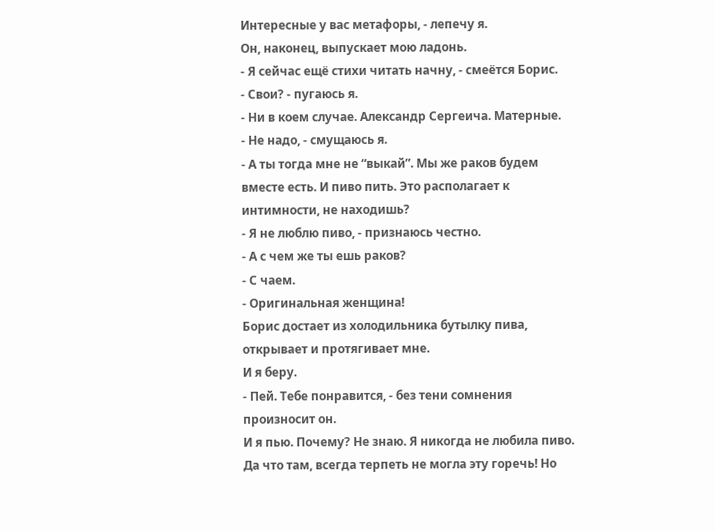Интересные у вас метафоры, - лепечу я.
Он, наконец, выпускает мою ладонь.
- Я сейчас ещё стихи читать начну, - смеётся Борис.
- Свои? - пугаюсь я.
- Ни в коем случае. Александр Сергеича. Матерные.
- Не надо, - смущаюсь я.
- А ты тогда мне не “выкай”. Мы же раков будем вместе есть. И пиво пить. Это располагает к интимности, не находишь?
- Я не люблю пиво, - признаюсь честно.
- А с чем же ты ешь раков?
- С чаем.
- Оригинальная женщина!
Борис достает из холодильника бутылку пива, открывает и протягивает мне.
И я беру.
- Пей. Тебе понравится, - без тени сомнения произносит он.
И я пью. Почему? Не знаю. Я никогда не любила пиво. Да что там, всегда терпеть не могла эту горечь! Но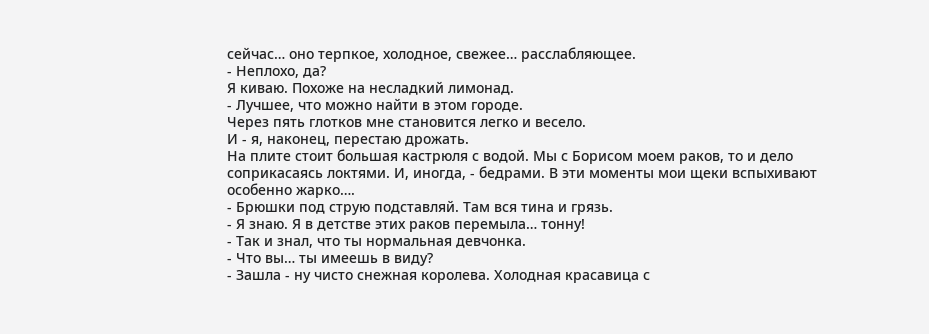сейчас… оно терпкое, холодное, свежее… расслабляющее.
- Неплохо, да?
Я киваю. Похоже на несладкий лимонад.
- Лучшее, что можно найти в этом городе.
Через пять глотков мне становится легко и весело.
И - я, наконец, перестаю дрожать.
На плите стоит большая кастрюля с водой. Мы с Борисом моем раков, то и дело соприкасаясь локтями. И, иногда, - бедрами. В эти моменты мои щеки вспыхивают особенно жарко….
- Брюшки под струю подставляй. Там вся тина и грязь.
- Я знаю. Я в детстве этих раков перемыла… тонну!
- Так и знал, что ты нормальная девчонка.
- Что вы… ты имеешь в виду?
- Зашла - ну чисто снежная королева. Холодная красавица с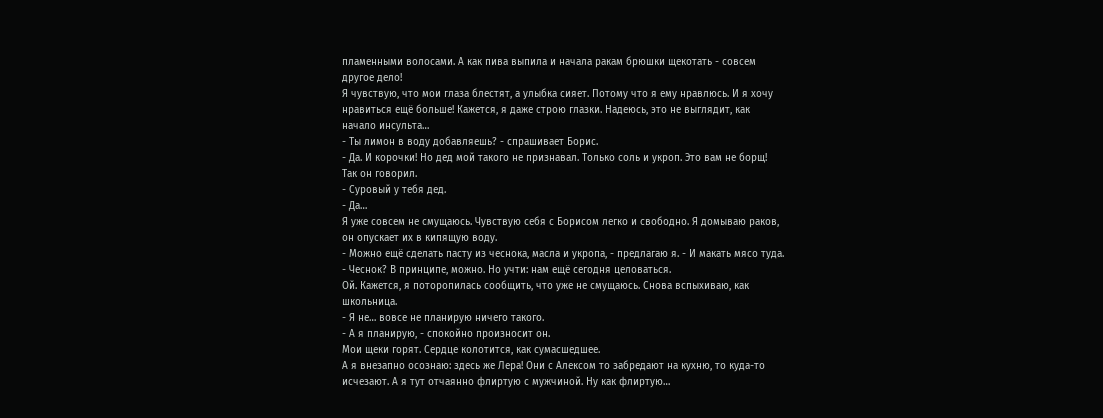пламенными волосами. А как пива выпила и начала ракам брюшки щекотать - совсем другое дело!
Я чувствую, что мои глаза блестят, а улыбка сияет. Потому что я ему нравлюсь. И я хочу нравиться ещё больше! Кажется, я даже строю глазки. Надеюсь, это не выглядит, как начало инсульта…
- Ты лимон в воду добавляешь? - спрашивает Борис.
- Да. И корочки! Но дед мой такого не признавал. Только соль и укроп. Это вам не борщ! Так он говорил.
- Суровый у тебя дед.
- Да…
Я уже совсем не смущаюсь. Чувствую себя с Борисом легко и свободно. Я домываю раков, он опускает их в кипящую воду.
- Можно ещё сделать пасту из чеснока, масла и укропа, - предлагаю я. - И макать мясо туда.
- Чеснок? В принципе, можно. Но учти: нам ещё сегодня целоваться.
Ой. Кажется, я поторопилась сообщить, что уже не смущаюсь. Снова вспыхиваю, как школьница.
- Я не… вовсе не планирую ничего такого.
- А я планирую, - спокойно произносит он.
Мои щеки горят. Сердце колотится, как сумасшедшее.
А я внезапно осознаю: здесь же Лера! Они с Алексом то забредают на кухню, то куда-то исчезают. А я тут отчаянно флиртую с мужчиной. Ну как флиртую…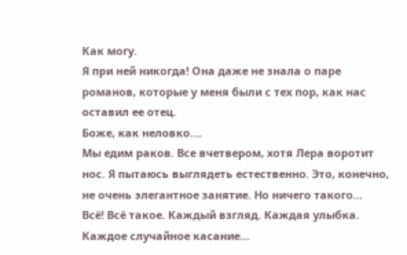Как могу.
Я при ней никогда! Она даже не знала о паре романов, которые у меня были с тех пор, как нас оставил ее отец.
Боже, как неловко….
Мы едим раков. Все вчетвером, хотя Лера воротит нос. Я пытаюсь выглядеть естественно. Это, конечно, не очень элегантное занятие. Но ничего такого…
Всё! Всё такое. Каждый взгляд. Каждая улыбка. Каждое случайное касание…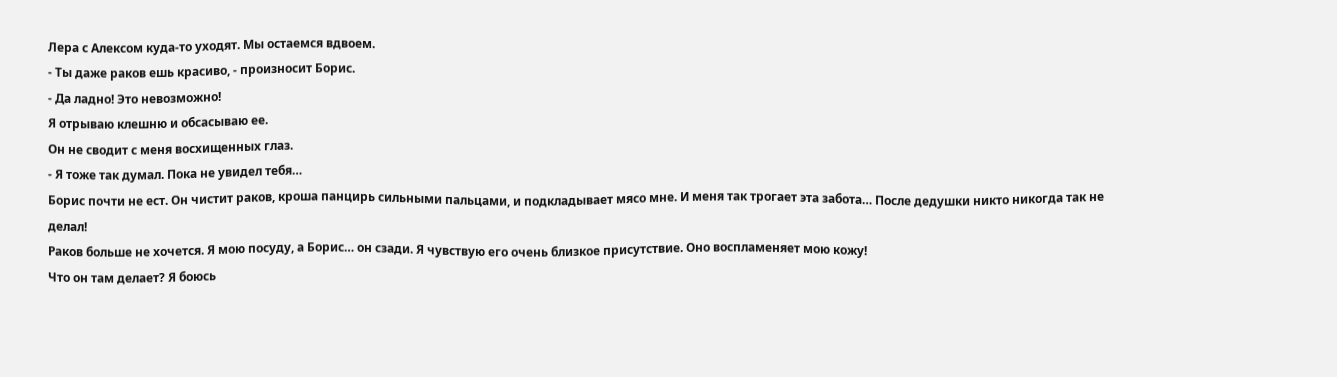Лера с Алексом куда-то уходят. Мы остаемся вдвоем.
- Ты даже раков ешь красиво, - произносит Борис.
- Да ладно! Это невозможно!
Я отрываю клешню и обсасываю ее.
Он не сводит с меня восхищенных глаз.
- Я тоже так думал. Пока не увидел тебя…
Борис почти не ест. Он чистит раков, кроша панцирь сильными пальцами, и подкладывает мясо мне. И меня так трогает эта забота… После дедушки никто никогда так не делал!
Раков больше не хочется. Я мою посуду, а Борис… он сзади. Я чувствую его очень близкое присутствие. Оно воспламеняет мою кожу!
Что он там делает? Я боюсь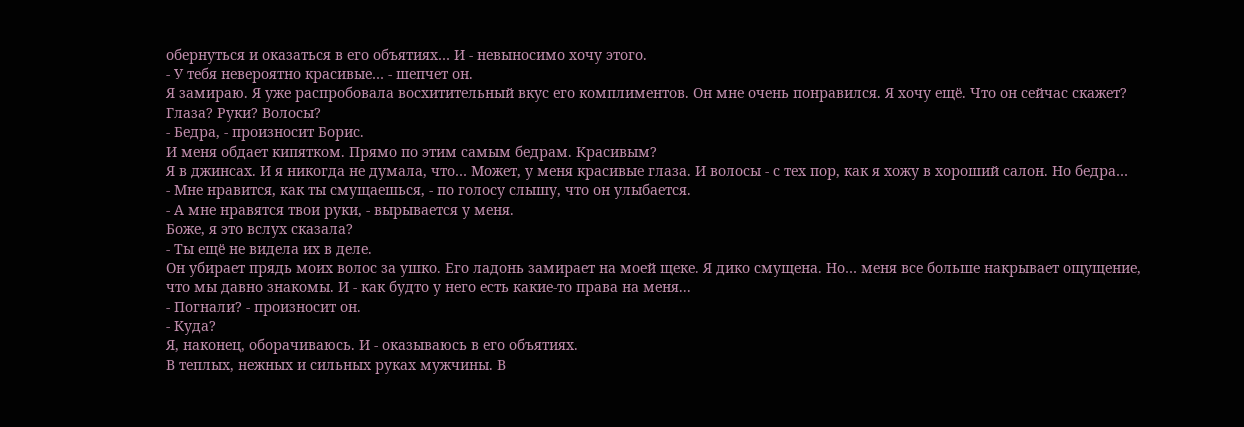обернуться и оказаться в его объятиях… И - невыносимо хочу этого.
- У тебя невероятно красивые… - шепчет он.
Я замираю. Я уже распробовала восхитительный вкус его комплиментов. Он мне очень понравился. Я хочу ещё. Что он сейчас скажет? Глаза? Руки? Волосы?
- Бедра, - произносит Борис.
И меня обдает кипятком. Прямо по этим самым бедрам. Красивым?
Я в джинсах. И я никогда не думала, что… Может, у меня красивые глаза. И волосы - с тех пор, как я хожу в хороший салон. Но бедра…
- Мне нравится, как ты смущаешься, - по голосу слышу, что он улыбается.
- А мне нравятся твои руки, - вырывается у меня.
Боже, я это вслух сказала?
- Ты ещё не видела их в деле.
Он убирает прядь моих волос за ушко. Его ладонь замирает на моей щеке. Я дико смущена. Но… меня все больше накрывает ощущение, что мы давно знакомы. И - как будто у него есть какие-то права на меня...
- Погнали? - произносит он.
- Куда?
Я, наконец, оборачиваюсь. И - оказываюсь в его объятиях.
В теплых, нежных и сильных руках мужчины. В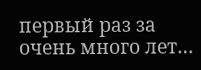первый раз за очень много лет…